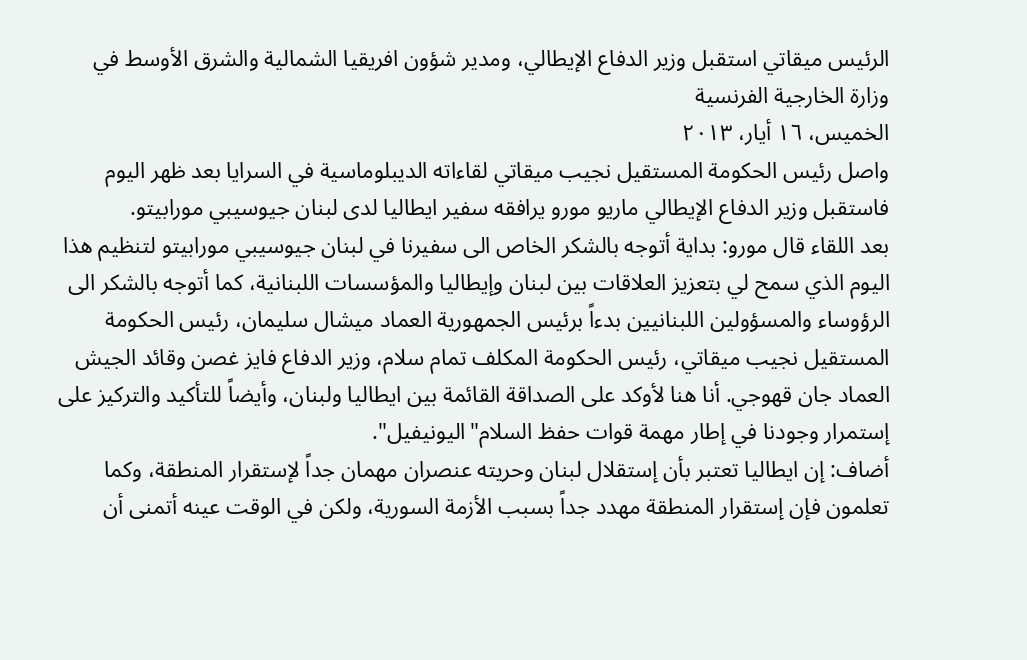الرئيس ميقاتي استقبل وزير الدفاع الإيطالي، ومدير شؤون افريقيا الشمالية والشرق الأوسط في وزارة الخارجية الفرنسية
الخميس، ١٦ أيار، ٢٠١٣
واصل رئيس الحكومة المستقيل نجيب ميقاتي لقاءاته الديبلوماسية في السرايا بعد ظهر اليوم فاستقبل وزير الدفاع الإيطالي ماريو مورو يرافقه سفير ايطاليا لدى لبنان جيوسيبي مورابيتو.
بعد اللقاء قال مورو: بداية أتوجه بالشكر الخاص الى سفيرنا في لبنان جيوسيبي مورابيتو لتنظيم هذا اليوم الذي سمح لي بتعزيز العلاقات بين لبنان وإيطاليا والمؤسسات اللبنانية، كما أتوجه بالشكر الى الرؤوساء والمسؤولين اللبنانيين بدءاً برئيس الجمهورية العماد ميشال سليمان، رئيس الحكومة المستقيل نجيب ميقاتي، رئيس الحكومة المكلف تمام سلام، وزير الدفاع فايز غصن وقائد الجيش العماد جان قهوجي. أنا هنا لأوكد على الصداقة القائمة بين ايطاليا ولبنان، وأيضاً للتأكيد والتركيز على إستمرار وجودنا في إطار مهمة قوات حفظ السلام"اليونيفيل".
أضاف: إن ايطاليا تعتبر بأن إستقلال لبنان وحريته عنصران مهمان جداً لإستقرار المنطقة، وكما تعلمون فإن إستقرار المنطقة مهدد جداً بسبب الأزمة السورية، ولكن في الوقت عينه أتمنى أن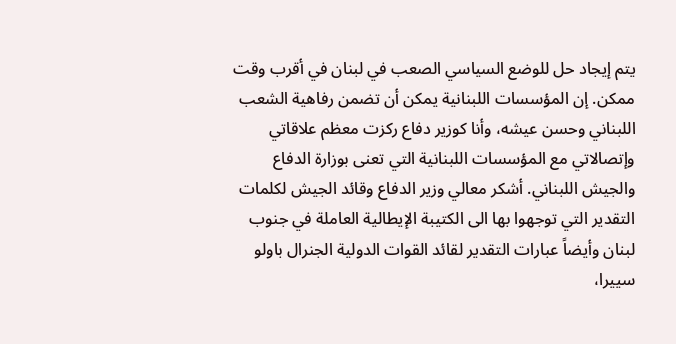يتم إيجاد حل للوضع السياسي الصعب في لبنان في أقرب وقت ممكن. إن المؤسسات اللبنانية يمكن أن تضمن رفاهية الشعب اللبناني وحسن عيشه، وأنا كوزير دفاع ركزت معظم علاقاتي وإتصالاتي مع المؤسسات اللبنانية التي تعنى بوزارة الدفاع والجيش اللبناني. أشكر معالي وزير الدفاع وقائد الجيش لكلمات التقدير التي توجهوا بها الى الكتيبة الإيطالية العاملة في جنوب لبنان وأيضاً عبارات التقدير لقائد القوات الدولية الجنرال باولو سييرا،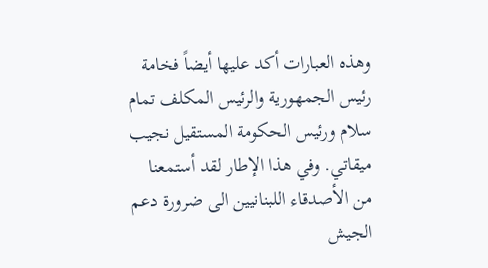وهذه العبارات أكد عليها أيضاً فخامة رئيس الجمهورية والرئيس المكلف تمام سلام ورئيس الحكومة المستقيل نجيب ميقاتي. وفي هذا الإطار لقد أستمعنا من الأصدقاء اللبنانيين الى ضرورة دعم الجيش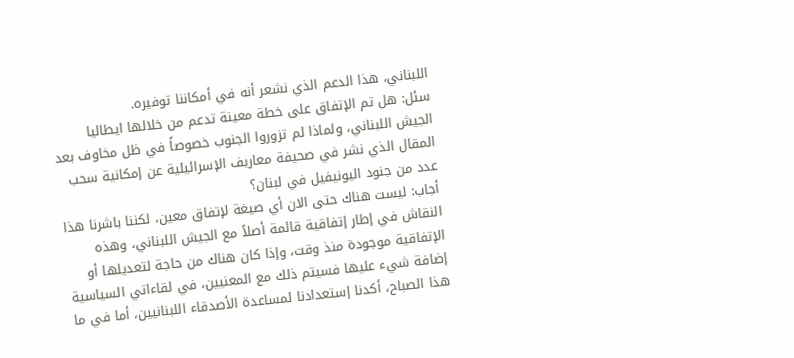اللبناني، هذا الدعم الذي نشعر أنه في أمكاننا توفيره.
سئل: هل تم الإتفاق على خطة معينة تدعم من خلالها ايطاليا الجيش اللبناني، ولماذا لم تزوروا الجنوب خصوصاً في ظل مخاوف بعد المقال الذي نشر في صحيفة معاريف الإسرائيلية عن إمكانية سحب عدد من جنود اليونيفيل في لبنان؟
أجاب: ليست هناك حتى الان أي صيغة لإتفاق معين، لكننا باشرنا هذا النقاش في إطار إتفاقية قائمة أصلاً مع الجيش اللبناني، وهذه الإتفاقية موجودة منذ وقت، وإذا كان هناك من حاجة لتعديلها أو إضافة شيء عليها فسيتم ذلك مع المعنيين، في لقاءاتي السياسية هذا الصباح، أكدنا إستعدادنا لمساعدة الأصدقاء اللبنانيين، أما في ما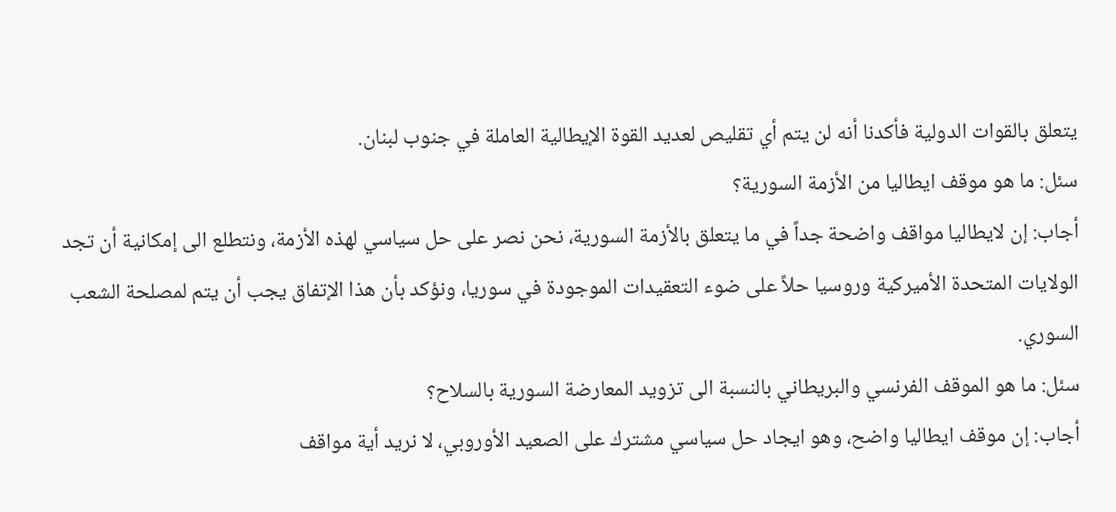يتعلق بالقوات الدولية فأكدنا أنه لن يتم أي تقليص لعديد القوة الإيطالية العاملة في جنوب لبنان.
سئل: ما هو موقف ايطاليا من الأزمة السورية؟
أجاب: إن لايطاليا مواقف واضحة جداً في ما يتعلق بالأزمة السورية، نحن نصر على حل سياسي لهذه الأزمة، ونتطلع الى إمكانية أن تجد الولايات المتحدة الأميركية وروسيا حلاً على ضوء التعقيدات الموجودة في سوريا، ونؤكد بأن هذا الإتفاق يجب أن يتم لمصلحة الشعب السوري.
سئل: ما هو الموقف الفرنسي والبريطاني بالنسبة الى تزويد المعارضة السورية بالسلاح؟
أجاب: إن موقف ايطاليا واضح، وهو ايجاد حل سياسي مشترك على الصعيد الأوروبي، لا نريد أية مواقف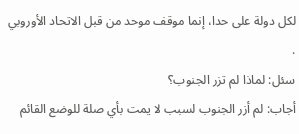لكل دولة على حدا، إنما موقف موحد من قبل الاتحاد الأوروبي .
سئل: لماذا لم تزر الجنوب؟
أجاب: لم أزر الجنوب لسبب لا يمت بأي صلة للوضع القائم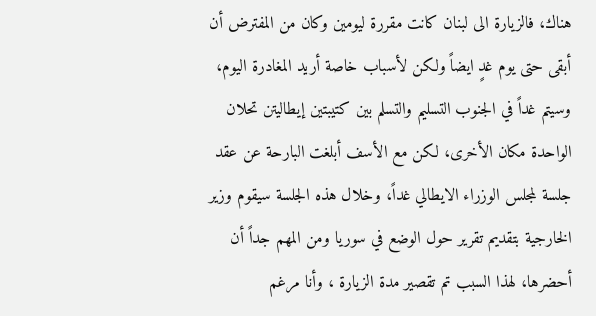هناك، فالزيارة الى لبنان كانت مقررة ليومين وكان من المفترض أن أبقى حتى يوم غدٍ ايضاً ولكن لأسباب خاصة أريد المغادرة اليوم، وسيتم غداً في الجنوب التسليم والتسلم بين كتيبتين إيطاليتن تحلان الواحدة مكان الأخرى، لكن مع الأسف أبلغت البارحة عن عقد جلسة لمجلس الوزراء الايطالي غداً، وخلال هذه الجلسة سيقوم وزير الخارجية بتقديم تقرير حول الوضع في سوريا ومن المهم جداً أن أحضرها، لهذا السبب تم تقصير مدة الزيارة ، وأنا مرغم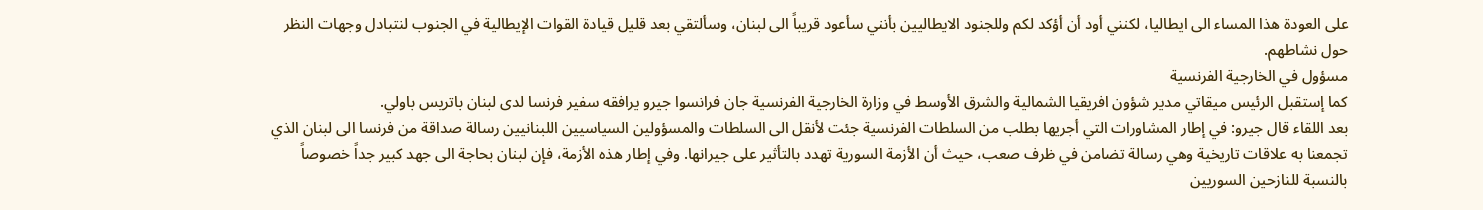على العودة هذا المساء الى ايطاليا، لكنني أود أن أؤكد لكم وللجنود الايطاليين بأنني سأعود قريباً الى لبنان، وسألتقي بعد قليل قيادة القوات الإيطالية في الجنوب لنتبادل وجهات النظر حول نشاطهم.
مسؤول في الخارجية الفرنسية
كما إستقبل الرئيس ميقاتي مدير شؤون افريقيا الشمالية والشرق الأوسط في وزارة الخارجية الفرنسية جان فرانسوا جيرو يرافقه سفير فرنسا لدى لبنان باتريس باولي.
بعد اللقاء قال جيرو: في إطار المشاورات التي أجريها بطلب من السلطات الفرنسية جئت لأنقل الى السلطات والمسؤولين السياسيين اللبنانيين رسالة صداقة من فرنسا الى لبنان الذي تجمعنا به علاقات تاريخية وهي رسالة تضامن في ظرف صعب، حيث أن الأزمة السورية تهدد بالتأثير على جيرانها. وفي إطار هذه الأزمة، فإن لبنان بحاجة الى جهد كبير جداً خصوصاً بالنسبة للنازحين السوريين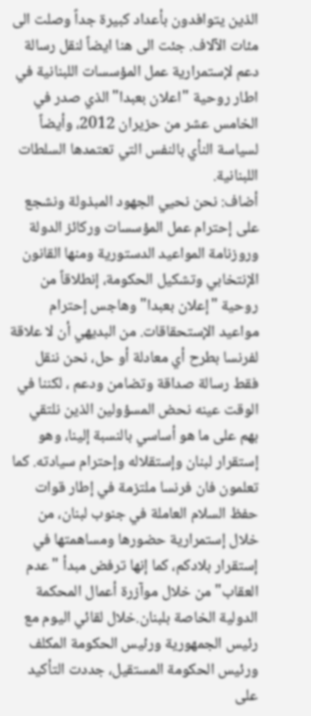الذين يتوافدون بأعداد كبيرة جداً وصلت الى مئات الآلاف. جئت الى هنا ايضاً لنقل رسالة دعم لإستمرارية عمل المؤسسات اللبنانية في اطار روحية "اعلان بعبدا"الذي صدر في الخامس عشر من حزيران 2012، وأيضاً لسياسة النأي بالنفس التي تعتمدها السلطات اللبنانية.
أضاف: نحن نحيي الجهود المبذولة ونشجع على إحترام عمل المؤسسات وركائز الدولة وروزنامة المواعيد الدستورية ومنها القانون الإنتخابي وتشكيل الحكومة، إنطلاقاً من روحية "إعلان بعبدا" وهاجس إحترام مواعيد الإستحقاقات. من البديهي أن لا علاقة لفرنسا بطرح أي معادلة أو حل، نحن ننقل فقط رسالة صداقة وتضامن ودعم ، لكننا في الوقت عينه نحض المسؤولين الذين نلتقي بهم على ما هو أساسي بالنسبة إلينا، وهو إستقرار لبنان وإستقلاله وإحترام سيادته. كما تعلمون فان فرنسا ملتزمة في إطار قوات حفظ السلام العاملة في جنوب لبنان، من خلال إستمرارية حضورها ومساهمتها في إستقرار بلادكم، كما إنها ترفض مبدأ "عدم العقاب" من خلال موآزرة أعمال المحكمة الدولية الخاصة بلبنان.خلال لقائي اليوم مع رئيس الجمهورية ورئيس الحكومة المكلف ورئيس الحكومة المستقيل، جددت التأكيد على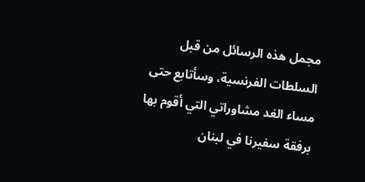مجمل هذه الرسائل من قبل السلطات الفرنسية، وسأتابع حتى مساء الغد مشاوراتي التي أقوم بها برفقة سفيرنا في لبنان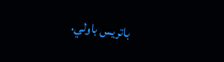باتريس باولي.